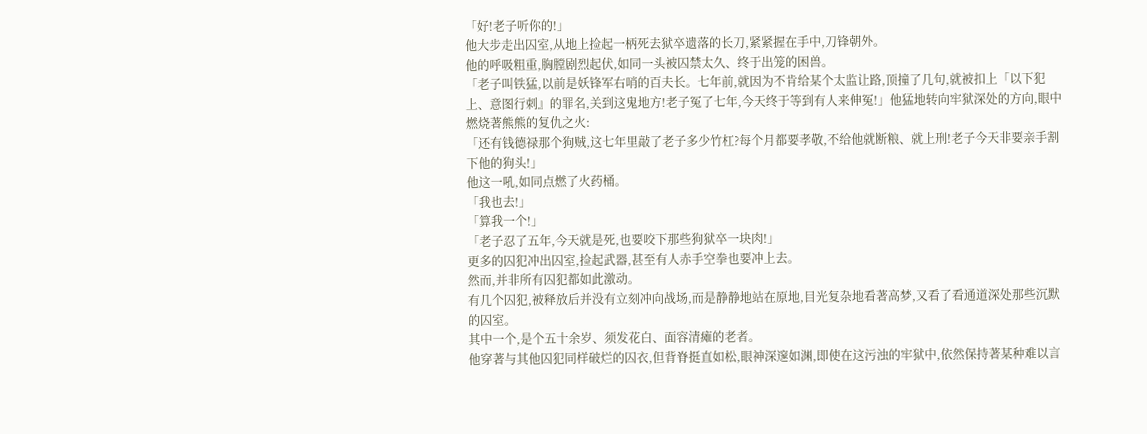「好!老子听你的!」
他大步走出囚室,从地上捡起一柄死去狱卒遗落的长刀,紧紧握在手中,刀锋朝外。
他的呼吸粗重,胸膛剧烈起伏,如同一头被囚禁太久、终于出笼的困兽。
「老子叫铁猛,以前是妖锋军右哨的百夫长。七年前,就因为不肯给某个太监让路,顶撞了几句,就被扣上「以下犯上、意图行刺』的罪名,关到这鬼地方!老子冤了七年,今天终于等到有人来伸冤!」他猛地转向牢狱深处的方向,眼中燃烧著熊熊的复仇之火:
「还有钱德禄那个狗贼,这七年里敲了老子多少竹杠?每个月都要孝敬,不给他就断粮、就上刑!老子今天非要亲手割下他的狗头!」
他这一吼,如同点燃了火药桶。
「我也去!」
「算我一个!」
「老子忍了五年,今天就是死,也要咬下那些狗狱卒一块肉!」
更多的囚犯冲出囚室,捡起武器,甚至有人赤手空拳也要冲上去。
然而,并非所有囚犯都如此激动。
有几个囚犯,被释放后并没有立刻冲向战场,而是静静地站在原地,目光复杂地看著高梦,又看了看通道深处那些沉默的囚室。
其中一个,是个五十余岁、须发花白、面容清瘫的老者。
他穿著与其他囚犯同样破烂的囚衣,但背脊挺直如松,眼神深邃如渊,即使在这污浊的牢狱中,依然保持著某种难以言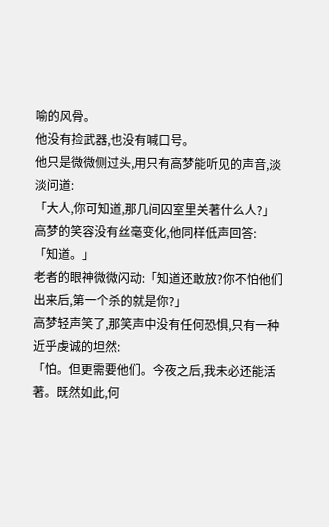喻的风骨。
他没有捡武器,也没有喊口号。
他只是微微侧过头,用只有高梦能听见的声音,淡淡问道:
「大人,你可知道,那几间囚室里关著什么人?」
高梦的笑容没有丝毫变化,他同样低声回答:
「知道。」
老者的眼神微微闪动:「知道还敢放?你不怕他们出来后,第一个杀的就是你?」
高梦轻声笑了,那笑声中没有任何恐惧,只有一种近乎虔诚的坦然:
「怕。但更需要他们。今夜之后,我未必还能活著。既然如此,何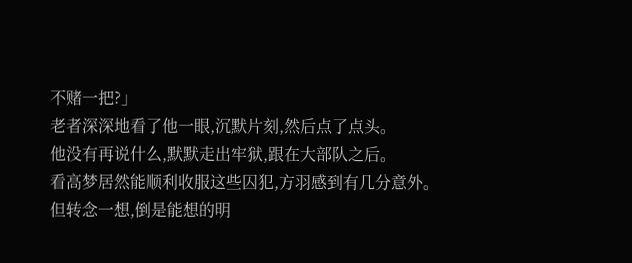不赌一把?」
老者深深地看了他一眼,沉默片刻,然后点了点头。
他没有再说什么,默默走出牢狱,跟在大部队之后。
看高梦居然能顺利收服这些囚犯,方羽感到有几分意外。
但转念一想,倒是能想的明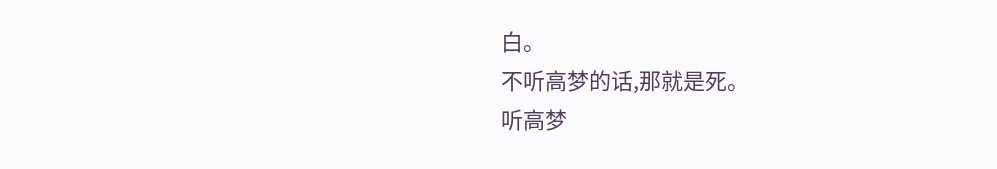白。
不听高梦的话,那就是死。
听高梦